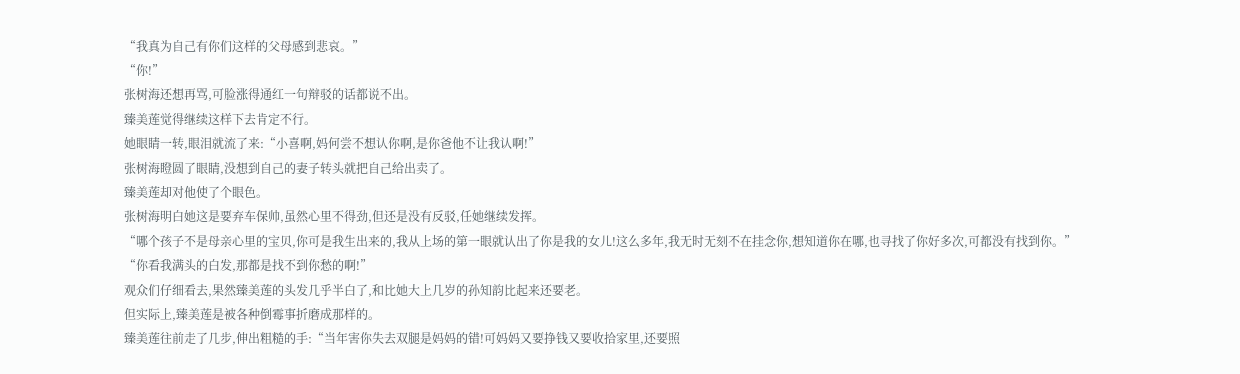“我真为自己有你们这样的父母感到悲哀。”
“你!”
张树海还想再骂,可脸涨得通红一句辩驳的话都说不出。
臻美莲觉得继续这样下去肯定不行。
她眼睛一转,眼泪就流了来:“小喜啊,妈何尝不想认你啊,是你爸他不让我认啊!”
张树海瞪圆了眼睛,没想到自己的妻子转头就把自己给出卖了。
臻美莲却对他使了个眼色。
张树海明白她这是要弃车保帅,虽然心里不得劲,但还是没有反驳,任她继续发挥。
“哪个孩子不是母亲心里的宝贝,你可是我生出来的,我从上场的第一眼就认出了你是我的女儿!这么多年,我无时无刻不在挂念你,想知道你在哪,也寻找了你好多次,可都没有找到你。”
“你看我满头的白发,那都是找不到你愁的啊!”
观众们仔细看去,果然臻美莲的头发几乎半白了,和比她大上几岁的孙知韵比起来还要老。
但实际上,臻美莲是被各种倒霉事折磨成那样的。
臻美莲往前走了几步,伸出粗糙的手:“当年害你失去双腿是妈妈的错!可妈妈又要挣钱又要收拾家里,还要照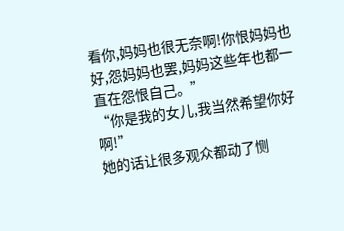看你,妈妈也很无奈啊!你恨妈妈也好,怨妈妈也罢,妈妈这些年也都一直在怨恨自己。”
“你是我的女儿,我当然希望你好啊!”
她的话让很多观众都动了恻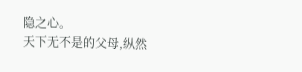隐之心。
天下无不是的父母,纵然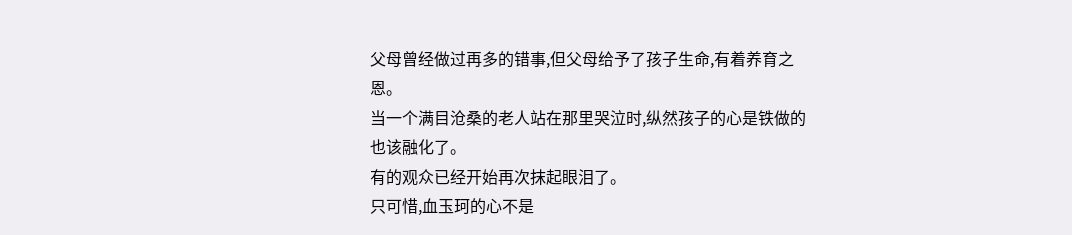父母曾经做过再多的错事,但父母给予了孩子生命,有着养育之恩。
当一个满目沧桑的老人站在那里哭泣时,纵然孩子的心是铁做的也该融化了。
有的观众已经开始再次抹起眼泪了。
只可惜,血玉珂的心不是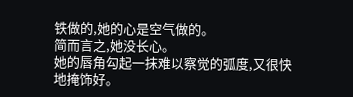铁做的,她的心是空气做的。
简而言之,她没长心。
她的唇角勾起一抹难以察觉的弧度,又很快地掩饰好。